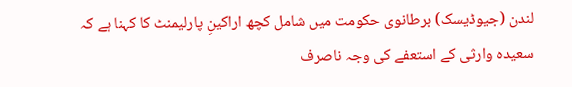لندن (جیوڈیسک) برطانوی حکومت میں شامل کچھ اراکینِ پارلیمنٹ کا کہنا ہے کہ سعیدہ وارثی کے استعفے کی وجہ ناصرف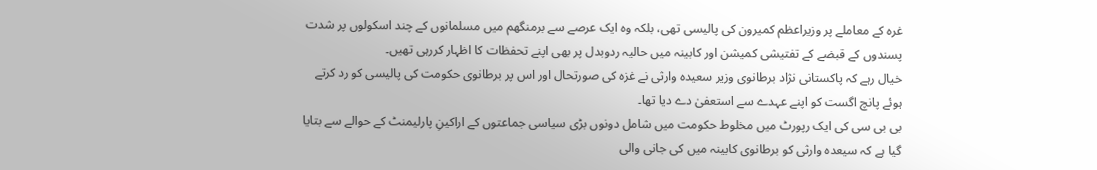غرہ کے معاملے پر وزیراعظم کمیرون کی پالیسی تھی، بلکہ وہ ایک عرصے سے برمنگھم میں مسلمانوں کے چند اسکولوں پر شدت پسندوں کے قبضے کے تفتیشی کمیشن اور کابینہ میں حالیہ ردوبدل پر بھی اپنے تحفظات کا اظہار کررہی تھیں۔
خیال رہے کہ پاکستانی نژاد برطانوی وزیر سعیدہ وارثی نے غزہ کی صورتحال اور اس پر برطانوی حکومت کی پالیسی کو رد کرتے ہوئے پانچ اگست کو اپنے عہدے سے استعفیٰ دے دیا تھا۔
بی بی سی کی ایک رپورٹ میں مخلوط حکومت میں شامل دونوں بڑی سیاسی جماعتوں کے اراکینِ پارلیمنٹ کے حوالے سے بتایا گیا ہے کہ سیعدہ وارثی کو برطانوی کابینہ میں کی جانی والی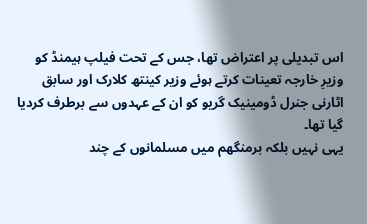اس تبدیلی پر اعتراض تھا، جس کے تحت فیلپ ہیمنڈ کو وزیرِ خارجہ تعینات کرتے ہوئے وزیر کینتھ کلارک اور سابق اٹارنی جنرل ڈومینیک گریو کو ان کے عہدوں سے برطرف کردیا گیا تھا۔
یہی نہیں بلکہ برمنگھم میں مسلمانوں کے چند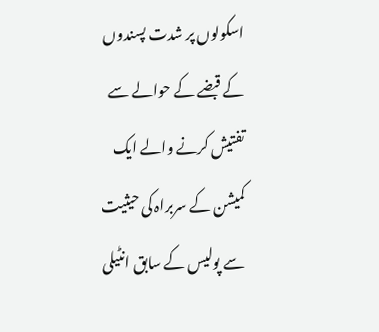اسکولوں پر شدت پسندوں کے قبضے کے حوالے سے تفتیش کرنے والے ایک کمیشن کے سربراہ کی حیثیت سے پولیس کے سابق انٹیلی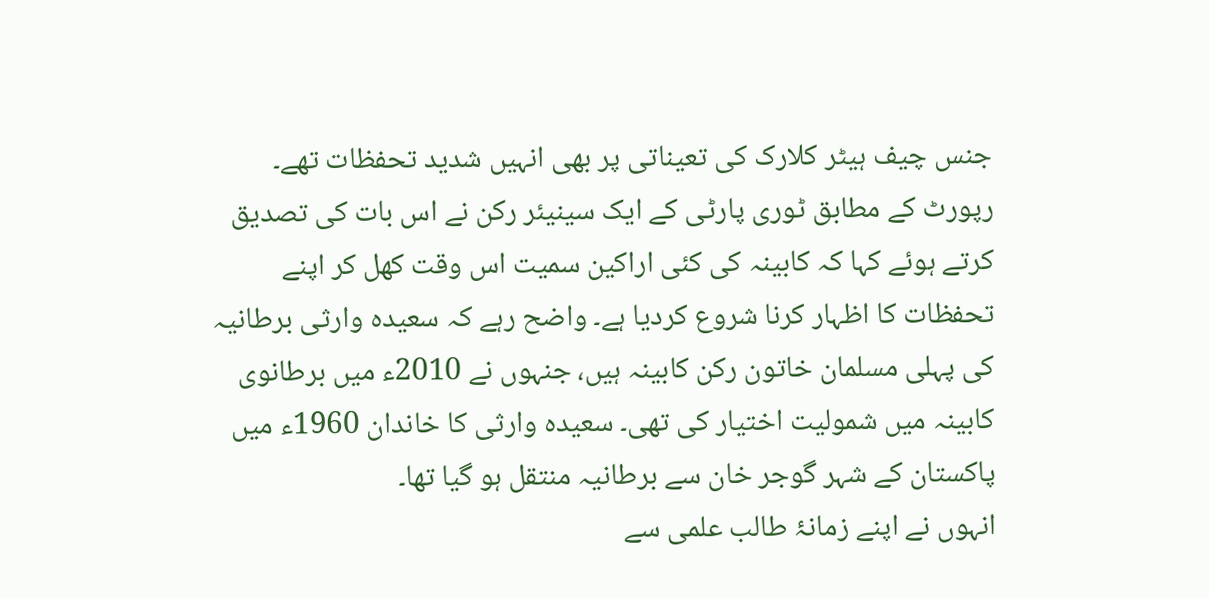جنس چیف ہیٹر کلارک کی تعیناتی پر بھی انہیں شدید تحفظات تھے۔
رپورٹ کے مطابق ٹوری پارٹی کے ایک سینیئر رکن نے اس بات کی تصدیق کرتے ہوئے کہا کہ کابینہ کی کئی اراکین سمیت اس وقت کھل کر اپنے تحفظات کا اظہار کرنا شروع کردیا ہے۔ واضح رہے کہ سعیدہ وارثی برطانیہ کی پہلی مسلمان خاتون رکن کابینہ ہیں، جنہوں نے 2010ء میں برطانوی کابینہ میں شمولیت اختیار کی تھی۔ سعیدہ وارثی کا خاندان 1960ء میں پاکستان کے شہر گوجر خان سے برطانیہ منتقل ہو گیا تھا۔
انہوں نے اپنے زمانۂ طالب علمی سے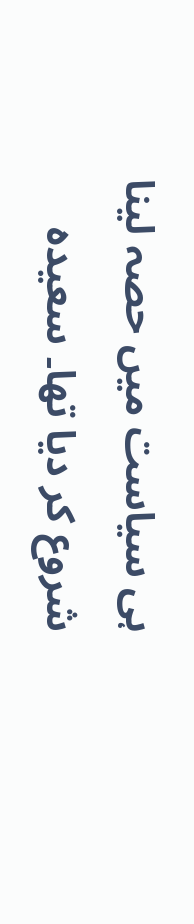ہی سیاست میں حصہ لینا شروع کر دیا تھا۔ سعیدہ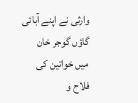وارثی نے اپنے آبائی گاؤں گوجر خان میں خواتین کی فلاح و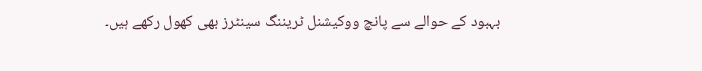بہبود کے حوالے سے پانچ ووکیشنل ٹریننگ سینٹرز بھی کھول رکھے ہیں۔